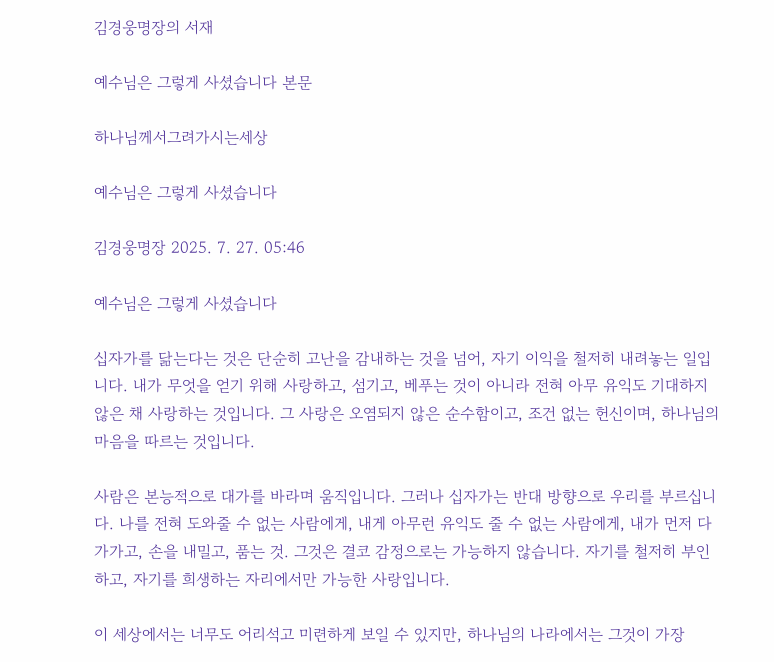김경웅명장의 서재

예수님은 그렇게 사셨습니다 본문

하나님께서그려가시는세상

예수님은 그렇게 사셨습니다

김경웅명장 2025. 7. 27. 05:46

예수님은 그렇게 사셨습니다

십자가를 닮는다는 것은 단순히 고난을 감내하는 것을 넘어, 자기 이익을 철저히 내려놓는 일입니다. 내가 무엇을 얻기 위해 사랑하고, 섬기고, 베푸는 것이 아니라 전혀 아무 유익도 기대하지 않은 채 사랑하는 것입니다. 그 사랑은 오염되지 않은 순수함이고, 조건 없는 헌신이며, 하나님의 마음을 따르는 것입니다.

사람은 본능적으로 대가를 바라며 움직입니다. 그러나 십자가는 반대 방향으로 우리를 부르십니다. 나를 전혀 도와줄 수 없는 사람에게, 내게 아무런 유익도 줄 수 없는 사람에게, 내가 먼저 다가가고, 손을 내밀고, 품는 것. 그것은 결코 감정으로는 가능하지 않습니다. 자기를 철저히 부인하고, 자기를 희생하는 자리에서만 가능한 사랑입니다.

이 세상에서는 너무도 어리석고 미련하게 보일 수 있지만, 하나님의 나라에서는 그것이 가장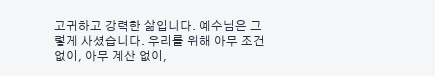고귀하고 강력한 삶입니다. 예수님은 그렇게 사셨습니다. 우리를 위해 아무 조건 없이, 아무 계산 없이,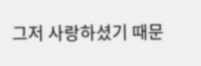그저 사랑하셨기 때문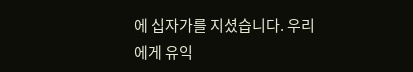에 십자가를 지셨습니다. 우리에게 유익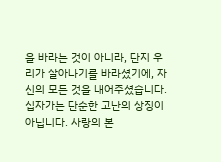을 바라는 것이 아니라, 단지 우리가 살아나기를 바라셨기에, 자신의 모든 것을 내어주셨습니다. 십자가는 단순한 고난의 상징이 아닙니다. 사랑의 본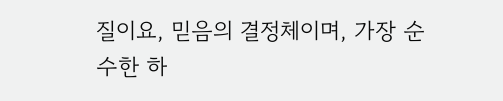질이요, 믿음의 결정체이며, 가장 순수한 하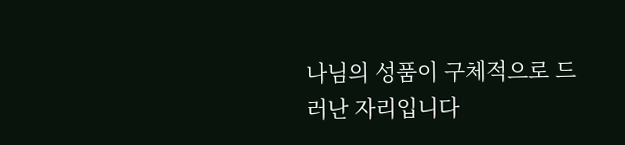나님의 성품이 구체적으로 드러난 자리입니다